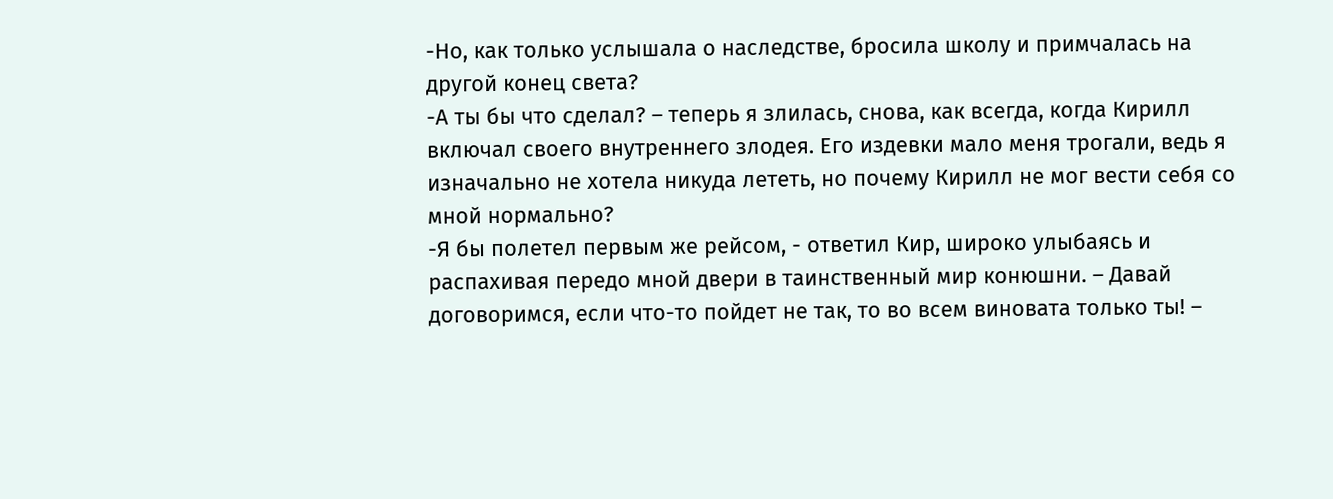-Но, как только услышала о наследстве, бросила школу и примчалась на другой конец света?
-А ты бы что сделал? – теперь я злилась, снова, как всегда, когда Кирилл включал своего внутреннего злодея. Его издевки мало меня трогали, ведь я изначально не хотела никуда лететь, но почему Кирилл не мог вести себя со мной нормально?
-Я бы полетел первым же рейсом, - ответил Кир, широко улыбаясь и распахивая передо мной двери в таинственный мир конюшни. – Давай договоримся, если что-то пойдет не так, то во всем виновата только ты! –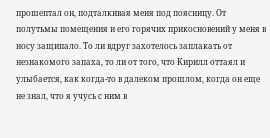прошептал он, подталкивая меня под поясницу. От полутьмы помещения и его горячих прикосновений у меня в носу защипало. То ли вдруг захотелось заплакать от незнакомого запаха, то ли от того, что Кирилл оттаял и улыбается, как когда-то в далеком прошлом, когда он еще не знал, что я учусь с ним в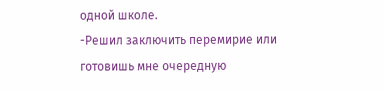одной школе.
-Решил заключить перемирие или готовишь мне очередную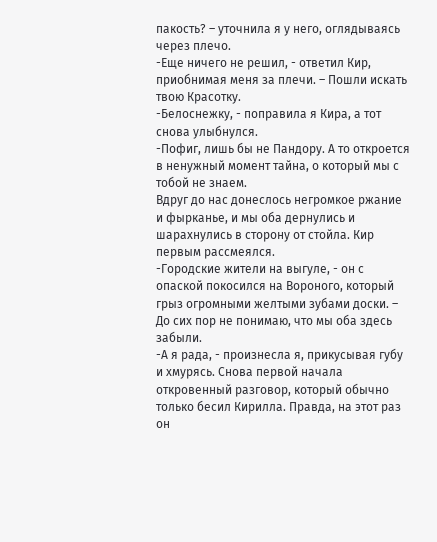пакость? – уточнила я у него, оглядываясь через плечо.
-Еще ничего не решил, - ответил Кир, приобнимая меня за плечи. – Пошли искать твою Красотку.
-Белоснежку, - поправила я Кира, а тот снова улыбнулся.
-Пофиг, лишь бы не Пандору. А то откроется в ненужный момент тайна, о который мы с тобой не знаем.
Вдруг до нас донеслось негромкое ржание и фырканье, и мы оба дернулись и шарахнулись в сторону от стойла. Кир первым рассмеялся.
-Городские жители на выгуле, - он с опаской покосился на Вороного, который грыз огромными желтыми зубами доски. – До сих пор не понимаю, что мы оба здесь забыли.
-А я рада, - произнесла я, прикусывая губу и хмурясь. Снова первой начала откровенный разговор, который обычно только бесил Кирилла. Правда, на этот раз он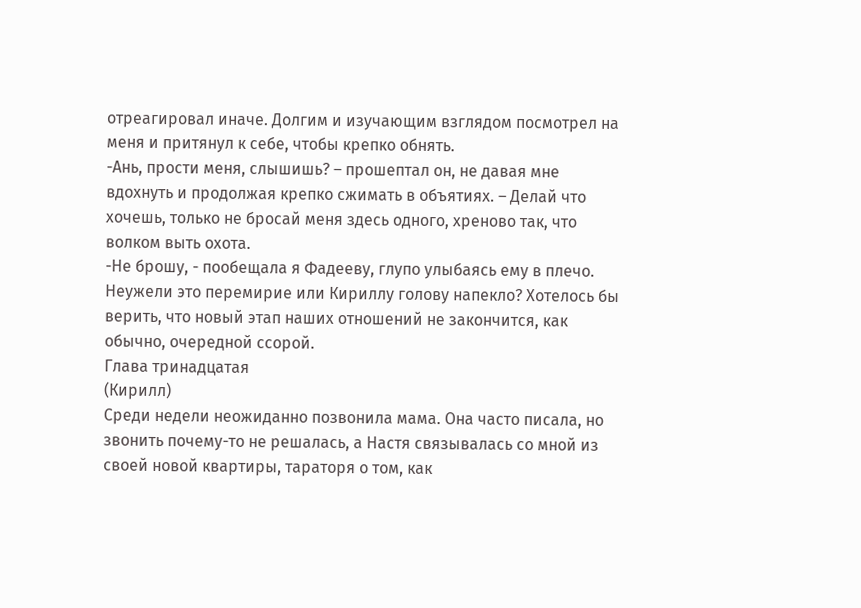отреагировал иначе. Долгим и изучающим взглядом посмотрел на меня и притянул к себе, чтобы крепко обнять.
-Ань, прости меня, слышишь? – прошептал он, не давая мне вдохнуть и продолжая крепко сжимать в объятиях. – Делай что хочешь, только не бросай меня здесь одного, хреново так, что волком выть охота.
-Не брошу, - пообещала я Фадееву, глупо улыбаясь ему в плечо.
Неужели это перемирие или Кириллу голову напекло? Хотелось бы верить, что новый этап наших отношений не закончится, как обычно, очередной ссорой.
Глава тринадцатая
(Кирилл)
Среди недели неожиданно позвонила мама. Она часто писала, но звонить почему-то не решалась, а Настя связывалась со мной из своей новой квартиры, тараторя о том, как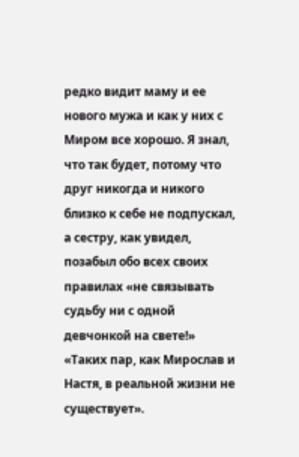редко видит маму и ее нового мужа и как у них с Миром все хорошо. Я знал, что так будет, потому что друг никогда и никого близко к себе не подпускал, а сестру, как увидел, позабыл обо всех своих правилах «не связывать судьбу ни с одной девчонкой на свете!»
«Таких пар, как Мирослав и Настя, в реальной жизни не существует».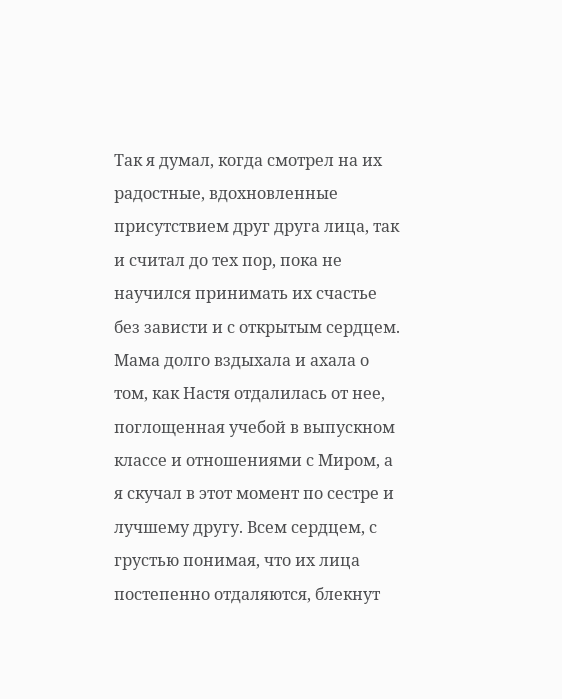Так я думал, когда смотрел на их радостные, вдохновленные присутствием друг друга лица, так и считал до тех пор, пока не научился принимать их счастье без зависти и с открытым сердцем.
Мама долго вздыхала и ахала о том, как Настя отдалилась от нее, поглощенная учебой в выпускном классе и отношениями с Миром, а я скучал в этот момент по сестре и лучшему другу. Всем сердцем, с грустью понимая, что их лица постепенно отдаляются, блекнут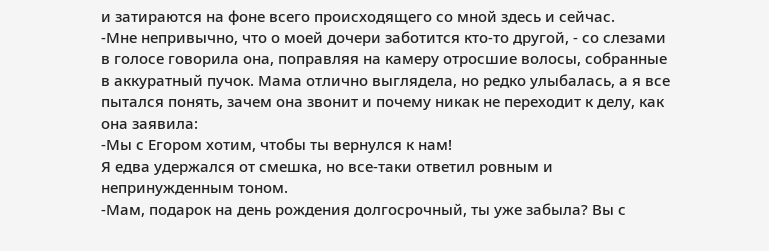и затираются на фоне всего происходящего со мной здесь и сейчас.
-Мне непривычно, что о моей дочери заботится кто-то другой, - со слезами в голосе говорила она, поправляя на камеру отросшие волосы, собранные в аккуратный пучок. Мама отлично выглядела, но редко улыбалась, а я все пытался понять, зачем она звонит и почему никак не переходит к делу, как она заявила:
-Мы с Егором хотим, чтобы ты вернулся к нам!
Я едва удержался от смешка, но все-таки ответил ровным и непринужденным тоном.
-Мам, подарок на день рождения долгосрочный, ты уже забыла? Вы с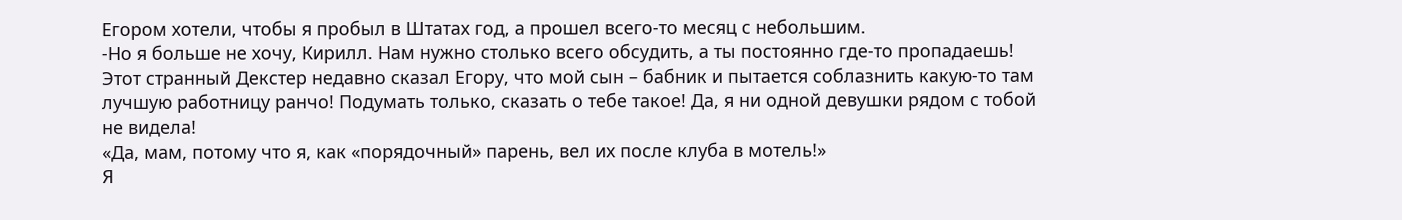Егором хотели, чтобы я пробыл в Штатах год, а прошел всего-то месяц с небольшим.
-Но я больше не хочу, Кирилл. Нам нужно столько всего обсудить, а ты постоянно где-то пропадаешь! Этот странный Декстер недавно сказал Егору, что мой сын – бабник и пытается соблазнить какую-то там лучшую работницу ранчо! Подумать только, сказать о тебе такое! Да, я ни одной девушки рядом с тобой не видела!
«Да, мам, потому что я, как «порядочный» парень, вел их после клуба в мотель!»
Я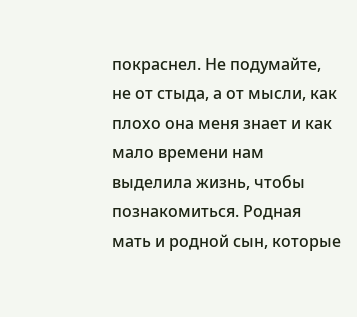покраснел. Не подумайте, не от стыда, а от мысли, как плохо она меня знает и как мало времени нам выделила жизнь, чтобы познакомиться. Родная мать и родной сын, которые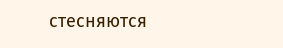стесняются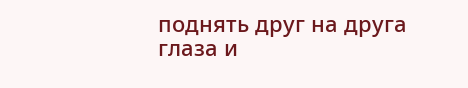поднять друг на друга глаза и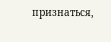признаться,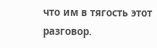что им в тягость этот разговор.